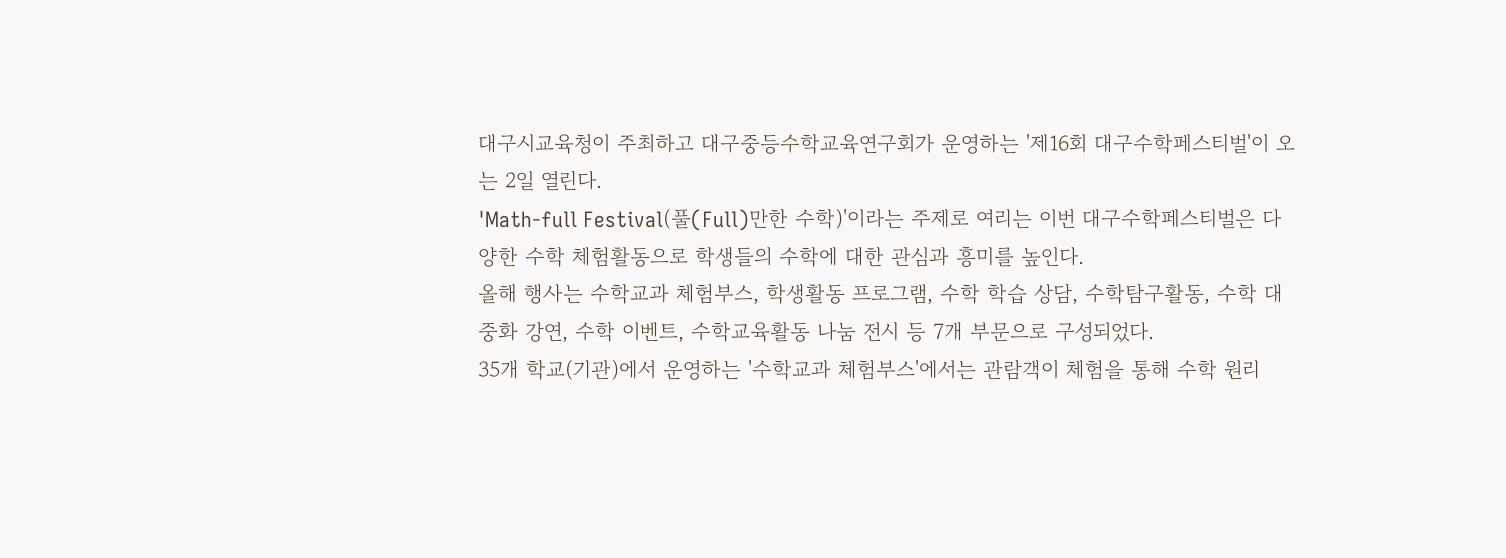대구시교육청이 주최하고 대구중등수학교육연구회가 운영하는 '제16회 대구수학페스티벌'이 오는 2일 열린다.
'Math-full Festival(풀(Full)만한 수학)'이라는 주제로 여리는 이번 대구수학페스티벌은 다양한 수학 체험활동으로 학생들의 수학에 대한 관심과 흥미를 높인다.
올해 행사는 수학교과 체험부스, 학생활동 프로그램, 수학 학습 상담, 수학탐구활동, 수학 대중화 강연, 수학 이벤트, 수학교육활동 나눔 전시 등 7개 부문으로 구성되었다.
35개 학교(기관)에서 운영하는 '수학교과 체험부스'에서는 관람객이 체험을 통해 수학 원리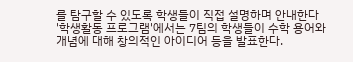를 탐구할 수 있도록 학생들이 직접 설명하며 안내한다
'학생활동 프로그램'에서는 7팀의 학생들이 수학 용어와 개념에 대해 창의적인 아이디어 등을 발표한다.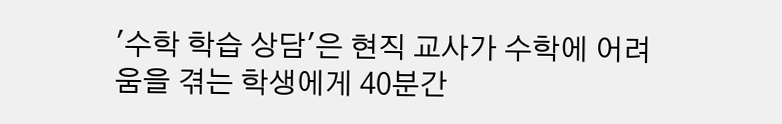'수학 학습 상담'은 현직 교사가 수학에 어려움을 겪는 학생에게 40분간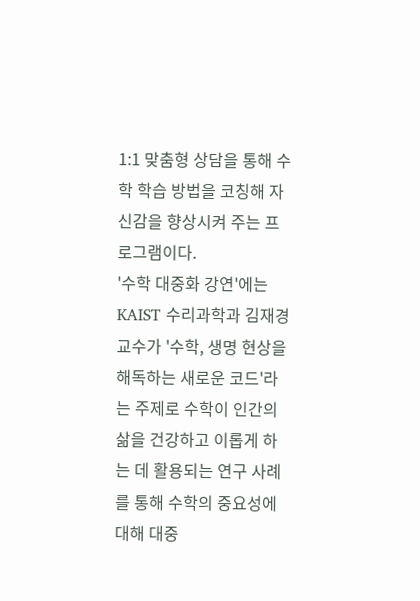1:1 맞춤형 상담을 통해 수학 학습 방법을 코칭해 자신감을 향상시켜 주는 프로그램이다.
'수학 대중화 강연'에는 KAIST 수리과학과 김재경 교수가 '수학, 생명 현상을 해독하는 새로운 코드'라는 주제로 수학이 인간의 삶을 건강하고 이롭게 하는 데 활용되는 연구 사례를 통해 수학의 중요성에 대해 대중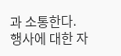과 소통한다.
행사에 대한 자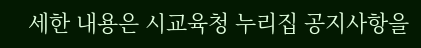세한 내용은 시교육청 누리집 공지사항을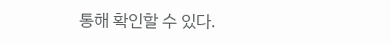통해 확인할 수 있다.